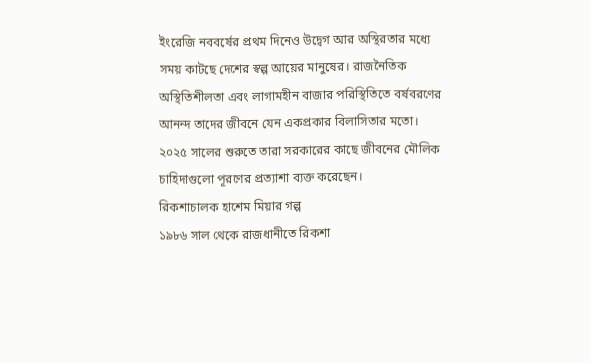ইংরেজি নববর্ষের প্রথম দিনেও উদ্বেগ আর অস্থিরতার মধ্যে সময় কাটছে দেশের স্বল্প আয়ের মানুষের। রাজনৈতিক অস্থিতিশীলতা এবং লাগামহীন বাজার পরিস্থিতিতে বর্ষবরণের আনন্দ তাদের জীবনে যেন একপ্রকার বিলাসিতার মতো। ২০২৫ সালের শুরুতে তারা সরকারের কাছে জীবনের মৌলিক চাহিদাগুলো পূরণের প্রত্যাশা ব্যক্ত করেছেন।
রিকশাচালক হাশেম মিয়ার গল্প
১৯৮৬ সাল থেকে রাজধানীতে রিকশা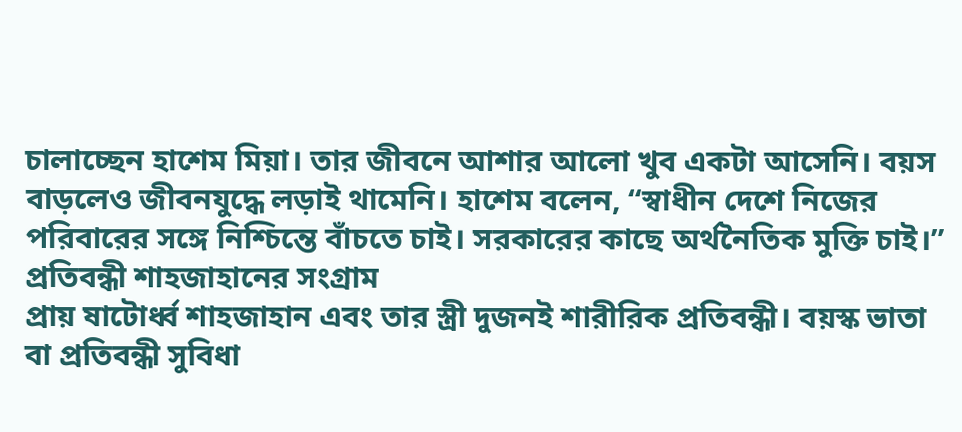চালাচ্ছেন হাশেম মিয়া। তার জীবনে আশার আলো খুব একটা আসেনি। বয়স বাড়লেও জীবনযুদ্ধে লড়াই থামেনি। হাশেম বলেন, “স্বাধীন দেশে নিজের পরিবারের সঙ্গে নিশ্চিন্তে বাঁচতে চাই। সরকারের কাছে অর্থনৈতিক মুক্তি চাই।”
প্রতিবন্ধী শাহজাহানের সংগ্রাম
প্রায় ষাটোর্ধ্ব শাহজাহান এবং তার স্ত্রী দুজনই শারীরিক প্রতিবন্ধী। বয়স্ক ভাতা বা প্রতিবন্ধী সুবিধা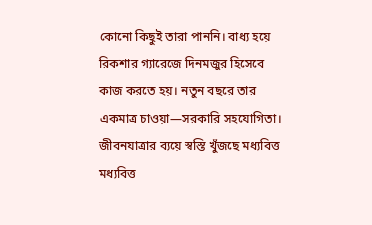কোনো কিছুই তারা পাননি। বাধ্য হয়ে রিকশার গ্যারেজে দিনমজুর হিসেবে কাজ করতে হয়। নতুন বছরে তার একমাত্র চাওয়া—সরকারি সহযোগিতা।
জীবনযাত্রার ব্যয়ে স্বস্তি খুঁজছে মধ্যবিত্ত
মধ্যবিত্ত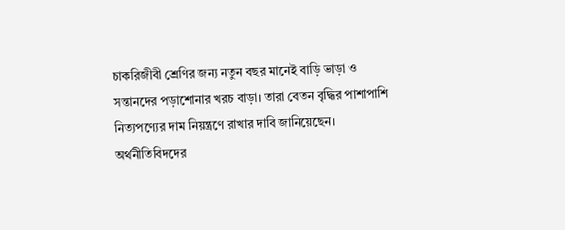চাকরিজীবী শ্রেণির জন্য নতুন বছর মানেই বাড়ি ভাড়া ও সন্তানদের পড়াশোনার খরচ বাড়া। তারা বেতন বৃদ্ধির পাশাপাশি নিত্যপণ্যের দাম নিয়ন্ত্রণে রাখার দাবি জানিয়েছেন।
অর্থনীতিবিদদের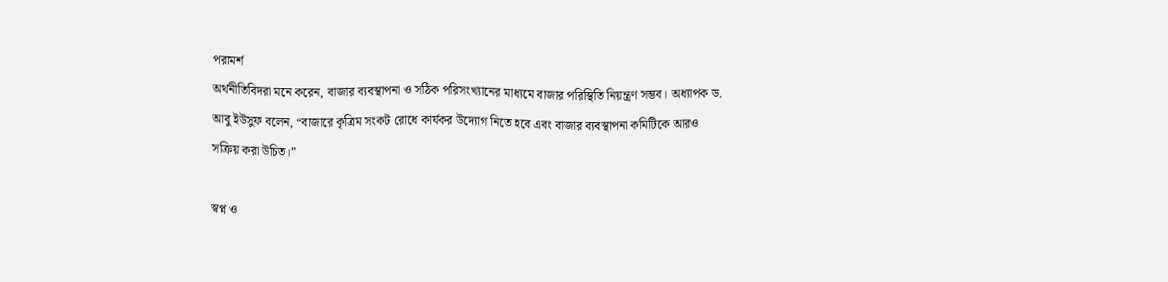পরামর্শ
অর্থনীতিবিদরা মনে করেন, বাজার ব্যবস্থাপনা ও সঠিক পরিসংখ্যানের মাধ্যমে বাজার পরিস্থিতি নিয়ন্ত্রণ সম্ভব। অধ্যাপক ড. আবু ইউসুফ বলেন, “বাজারে কৃত্রিম সংকট রোধে কার্যকর উদ্যোগ নিতে হবে এবং বাজার ব্যবস্থাপনা কমিটিকে আরও সক্রিয় করা উচিত।”

স্বপ্ন ও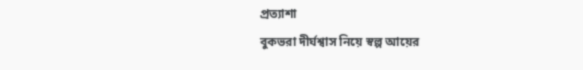প্রত্যাশা
বুকভরা দীর্ঘশ্বাস নিয়ে স্বল্প আয়ের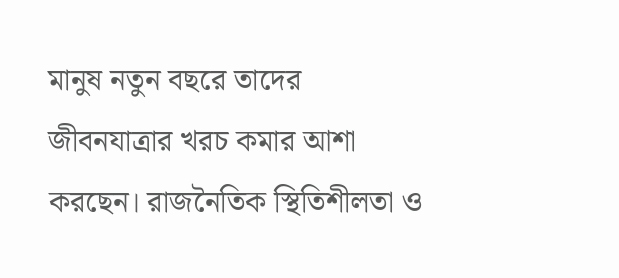মানুষ নতুন বছরে তাদের জীবনযাত্রার খরচ কমার আশা করছেন। রাজনৈতিক স্থিতিশীলতা ও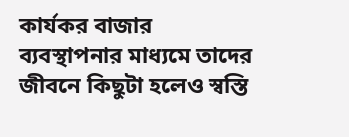কার্যকর বাজার ব্যবস্থাপনার মাধ্যমে তাদের জীবনে কিছুটা হলেও স্বস্তি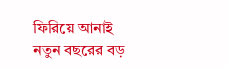ফিরিয়ে আনাই নতুন বছরের বড়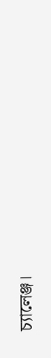চ্যালেঞ্জ।